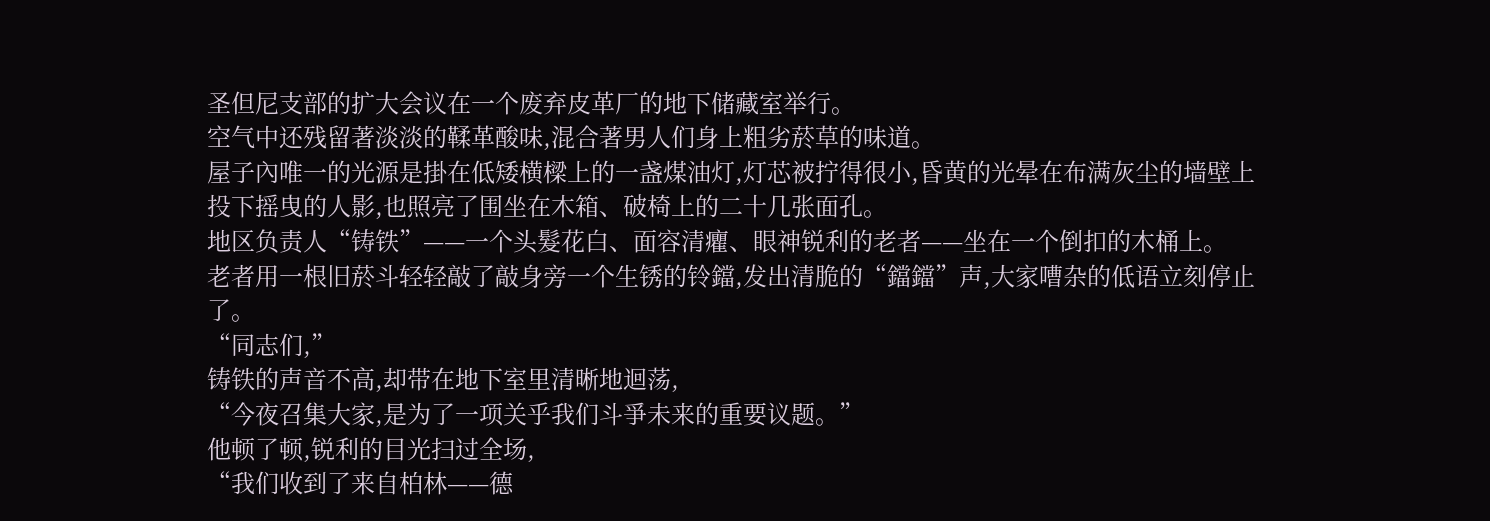圣但尼支部的扩大会议在一个废弃皮革厂的地下储藏室举行。
空气中还残留著淡淡的鞣革酸味,混合著男人们身上粗劣菸草的味道。
屋子內唯一的光源是掛在低矮横樑上的一盏煤油灯,灯芯被拧得很小,昏黄的光晕在布满灰尘的墙壁上投下摇曳的人影,也照亮了围坐在木箱、破椅上的二十几张面孔。
地区负责人“铸铁”——一个头髮花白、面容清癯、眼神锐利的老者——坐在一个倒扣的木桶上。
老者用一根旧菸斗轻轻敲了敲身旁一个生锈的铃鐺,发出清脆的“鐺鐺”声,大家嘈杂的低语立刻停止了。
“同志们,”
铸铁的声音不高,却带在地下室里清晰地迴荡,
“今夜召集大家,是为了一项关乎我们斗爭未来的重要议题。”
他顿了顿,锐利的目光扫过全场,
“我们收到了来自柏林——德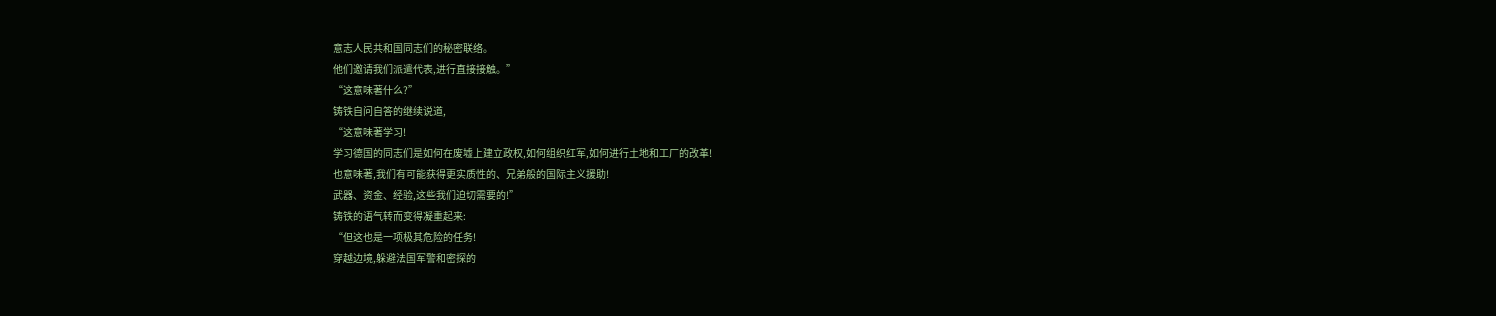意志人民共和国同志们的秘密联络。
他们邀请我们派遣代表,进行直接接触。”
“这意味著什么?”
铸铁自问自答的继续说道,
“这意味著学习!
学习德国的同志们是如何在废墟上建立政权,如何组织红军,如何进行土地和工厂的改革!
也意味著,我们有可能获得更实质性的、兄弟般的国际主义援助!
武器、资金、经验,这些我们迫切需要的!”
铸铁的语气转而变得凝重起来:
“但这也是一项极其危险的任务!
穿越边境,躲避法国军警和密探的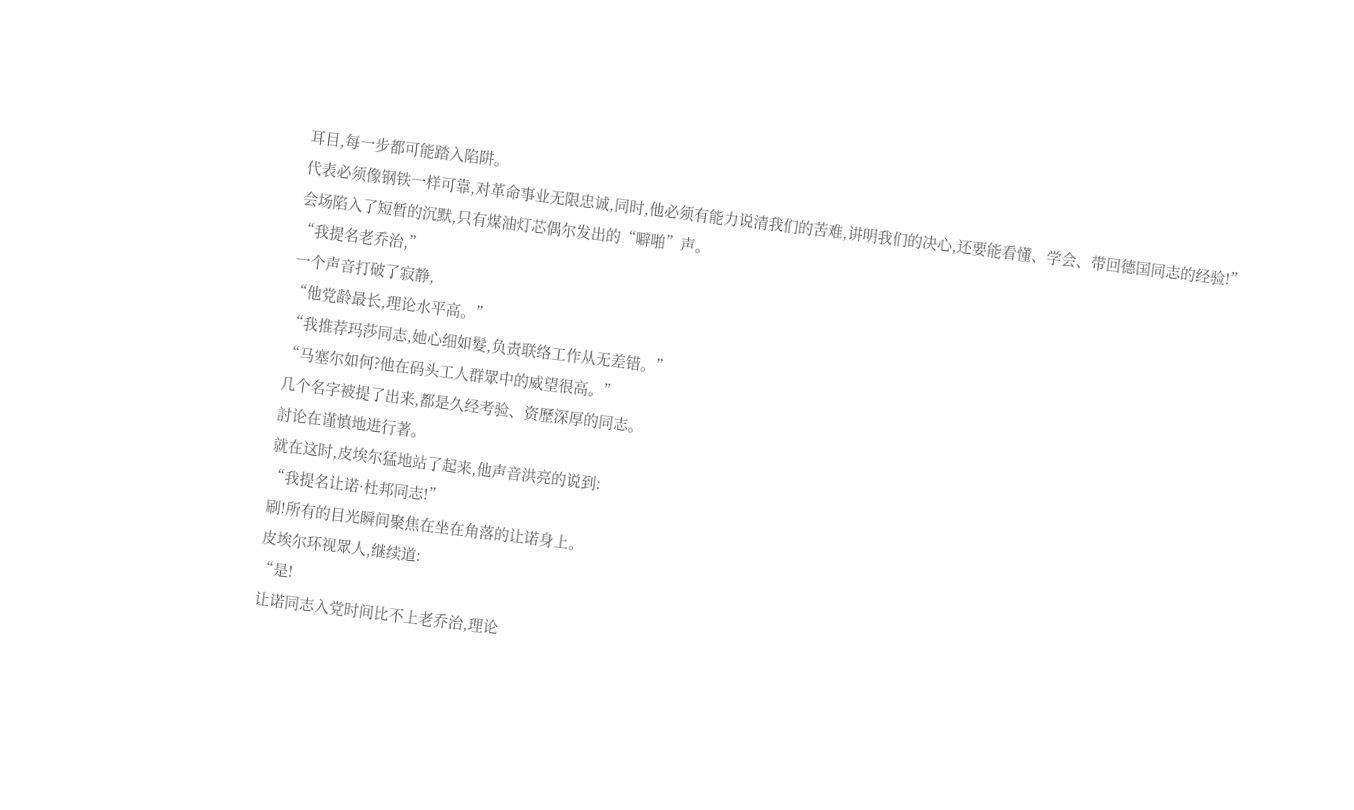耳目,每一步都可能踏入陷阱。
代表必须像钢铁一样可靠,对革命事业无限忠诚,同时,他必须有能力说清我们的苦难,讲明我们的决心,还要能看懂、学会、带回德国同志的经验!”
会场陷入了短暂的沉默,只有煤油灯芯偶尔发出的“噼啪”声。
“我提名老乔治,”
一个声音打破了寂静,
“他党龄最长,理论水平高。”
“我推荐玛莎同志,她心细如髮,负责联络工作从无差错。”
“马塞尔如何?他在码头工人群眾中的威望很高。”
几个名字被提了出来,都是久经考验、资歷深厚的同志。
討论在谨慎地进行著。
就在这时,皮埃尔猛地站了起来,他声音洪亮的说到:
“我提名让诺·杜邦同志!”
刷!所有的目光瞬间聚焦在坐在角落的让诺身上。
皮埃尔环视眾人,继续道:
“是!
让诺同志入党时间比不上老乔治,理论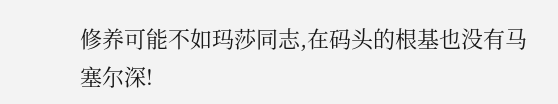修养可能不如玛莎同志,在码头的根基也没有马塞尔深!